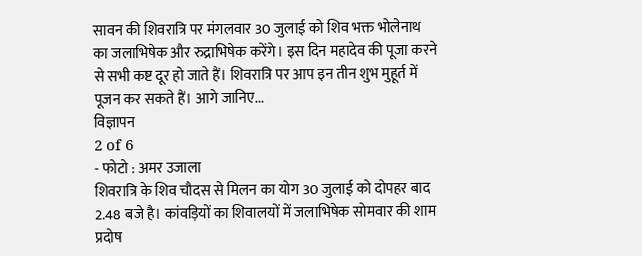सावन की शिवरात्रि पर मंगलवार 30 जुलाई को शिव भक्त भोलेनाथ का जलाभिषेक और रुद्राभिषेक करेंगे। इस दिन महादेव की पूजा करने से सभी कष्ट दूर हो जाते हैं। शिवरात्रि पर आप इन तीन शुभ मुहूर्त में पूजन कर सकते हैं। आगे जानिए...
विज्ञापन
2 of 6
- फोटो : अमर उजाला
शिवरात्रि के शिव चौदस से मिलन का योग 30 जुलाई को दोपहर बाद 2.48 बजे है। कांवड़ियों का शिवालयों में जलाभिषेक सोमवार की शाम प्रदोष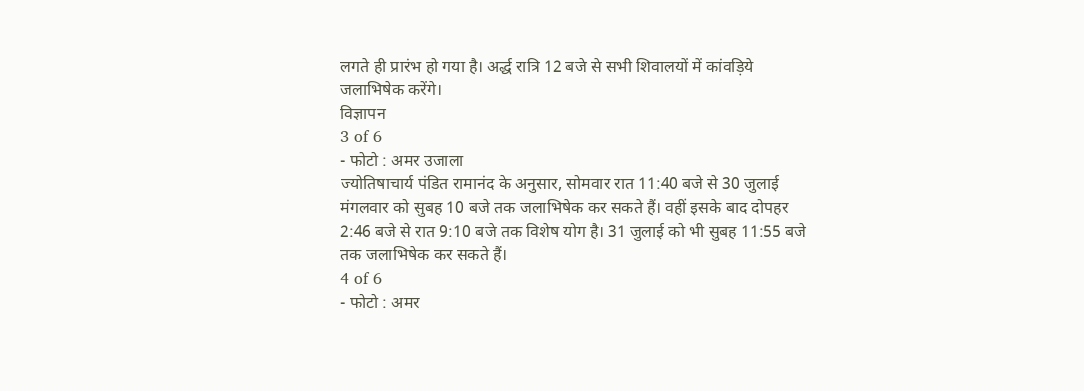लगते ही प्रारंभ हो गया है। अर्द्ध रात्रि 12 बजे से सभी शिवालयों में कांवड़िये जलाभिषेक करेंगे।
विज्ञापन
3 of 6
- फोटो : अमर उजाला
ज्योतिषाचार्य पंडित रामानंद के अनुसार, सोमवार रात 11:40 बजे से 30 जुलाई मंगलवार को सुबह 10 बजे तक जलाभिषेक कर सकते हैं। वहीं इसके बाद दोपहर 2:46 बजे से रात 9:10 बजे तक विशेष योग है। 31 जुलाई को भी सुबह 11:55 बजे तक जलाभिषेक कर सकते हैं।
4 of 6
- फोटो : अमर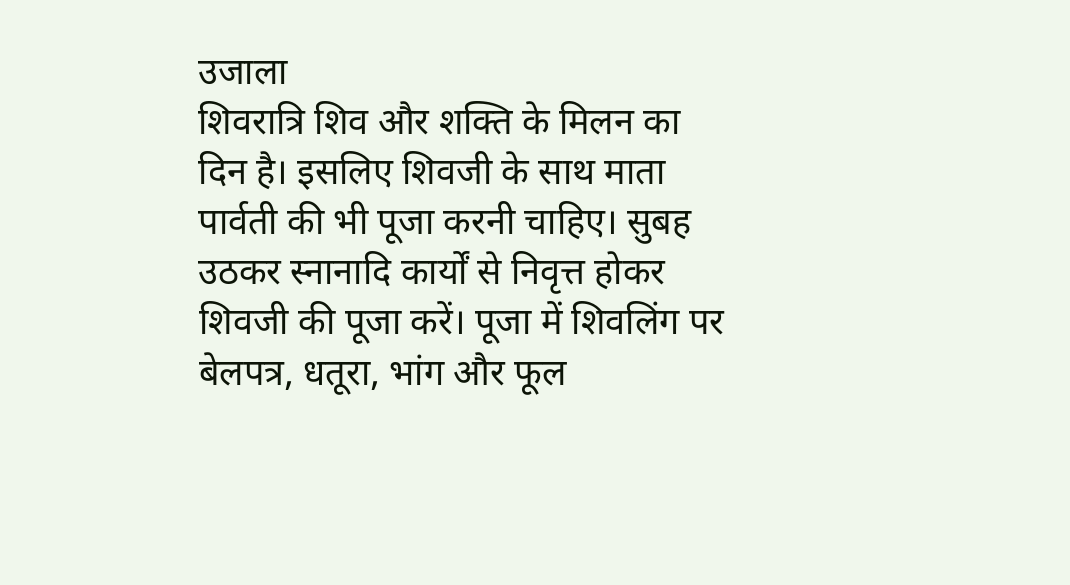उजाला
शिवरात्रि शिव और शक्ति के मिलन का दिन है। इसलिए शिवजी के साथ माता पार्वती की भी पूजा करनी चाहिए। सुबह उठकर स्नानादि कार्यों से निवृत्त होकर शिवजी की पूजा करें। पूजा में शिवलिंग पर बेलपत्र, धतूरा, भांग और फूल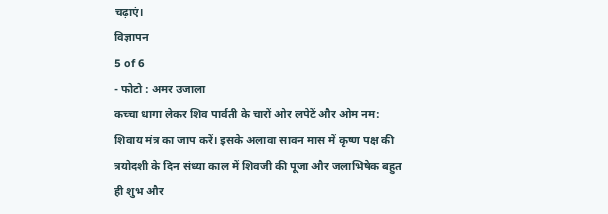चढ़ाएं।
विज्ञापन
5 of 6
- फोटो : अमर उजाला
कच्चा धागा लेकर शिव पार्वती के चारों ओर लपेटें और ओम नम: शिवाय मंत्र का जाप करें। इसके अलावा सावन मास में कृष्ण पक्ष की त्रयोदशी के दिन संध्या काल में शिवजी की पूजा और जलाभिषेक बहुत ही शुभ और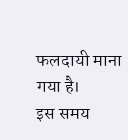फलदायी माना गया है।
इस समय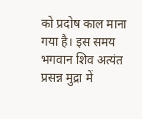को प्रदोष काल माना गया है। इस समय भगवान शिव अत्यंत प्रसन्न मुद्रा में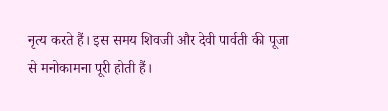नृत्य करते हैं। इस समय शिवजी और देवी पार्वती की पूजा से मनोकामना पूरी होती हैं।